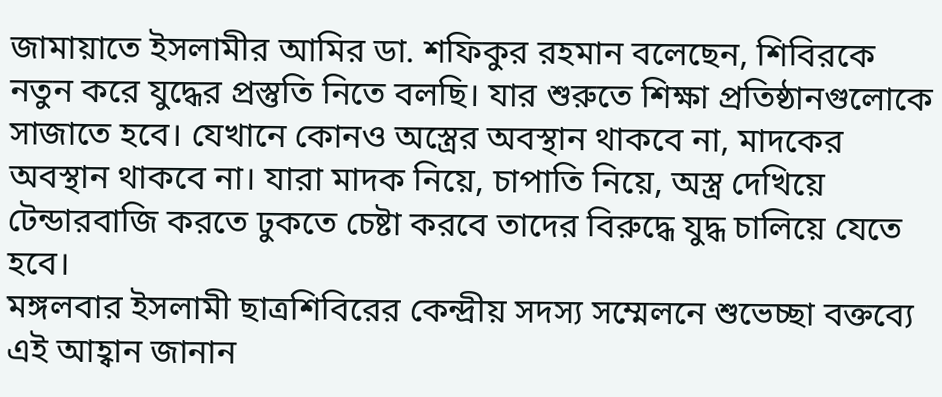জামায়াতে ইসলামীর আমির ডা. শফিকুর রহমান বলেছেন, শিবিরকে নতুন করে যুদ্ধের প্রস্তুতি নিতে বলছি। যার শুরুতে শিক্ষা প্রতিষ্ঠানগুলোকে সাজাতে হবে। যেখানে কোনও অস্ত্রের অবস্থান থাকবে না, মাদকের অবস্থান থাকবে না। যারা মাদক নিয়ে, চাপাতি নিয়ে, অস্ত্র দেখিয়ে টেন্ডারবাজি করতে ঢুকতে চেষ্টা করবে তাদের বিরুদ্ধে যুদ্ধ চালিয়ে যেতে হবে।
মঙ্গলবার ইসলামী ছাত্রশিবিরের কেন্দ্রীয় সদস্য সম্মেলনে শুভেচ্ছা বক্তব্যে এই আহ্বান জানান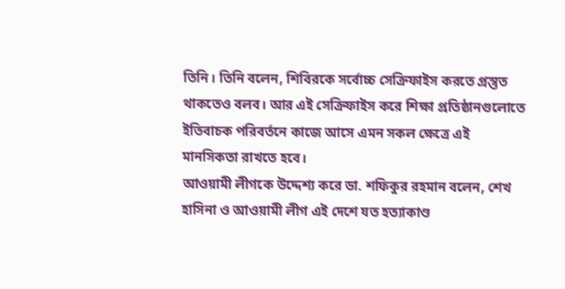তিনি। তিনি বলেন, শিবিরকে সর্বোচ্চ সেক্রিফাইস করতে প্রস্তুত থাকতেও বলব। আর এই সেক্রিফাইস করে শিক্ষা প্রতিষ্ঠানগুলোতে ইতিবাচক পরিবর্তনে কাজে আসে এমন সকল ক্ষেত্রে এই মানসিকতা রাখতে হবে।
আওয়ামী লীগকে উদ্দেশ্য করে ডা. শফিকুর রহমান বলেন, শেখ হাসিনা ও আওয়ামী লীগ এই দেশে যত হত্যাকাণ্ড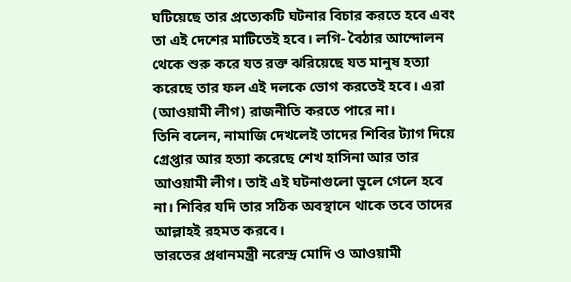ঘটিয়েছে তার প্রত্যেকটি ঘটনার বিচার করতে হবে এবং তা এই দেশের মাটিতেই হবে। লগি- বৈঠার আন্দোলন থেকে শুরু করে যত রক্ত ঝরিয়েছে যত মানুষ হত্যা করেছে তার ফল এই দলকে ভোগ করতেই হবে। এরা (আওয়ামী লীগ) রাজনীতি করতে পারে না।
তিনি বলেন, নামাজি দেখলেই তাদের শিবির ট্যাগ দিয়ে গ্রেপ্তার আর হত্যা করেছে শেখ হাসিনা আর তার আওয়ামী লীগ। তাই এই ঘটনাগুলো ভুলে গেলে হবে না। শিবির যদি তার সঠিক অবস্থানে থাকে তবে তাদের আল্লাহই রহমত করবে।
ভারতের প্রধানমন্ত্রী নরেন্দ্র মোদি ও আওয়ামী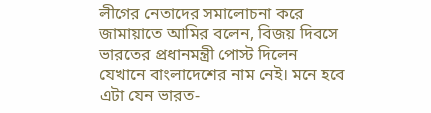লীগের নেতাদের সমালোচনা করে জামায়াতে আমির বলেন, বিজয় দিবসে ভারতের প্রধানমন্ত্রী পোস্ট দিলেন যেখানে বাংলাদেশের নাম নেই। মনে হবে এটা যেন ভারত-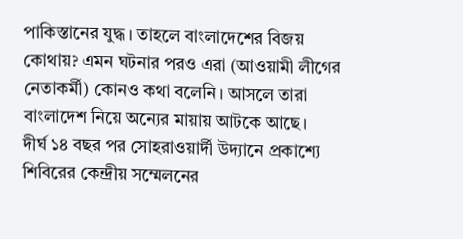পাকিস্তানের যুদ্ধ। তাহলে বাংলাদেশের বিজয় কোথায়? এমন ঘটনার পরও এরা (আওয়ামী লীগের নেতাকর্মী) কোনও কথা বলেনি। আসলে তারা বাংলাদেশ নিয়ে অন্যের মায়ায় আটকে আছে।
দীর্ঘ ১৪ বছর পর সোহরাওয়ার্দী উদ্যানে প্রকাশ্যে শিবিরের কেন্দ্রীয় সম্মেলনের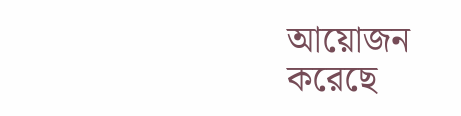আয়োজন করেছে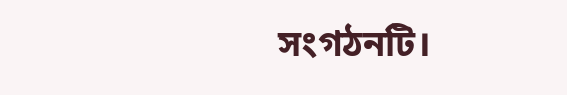সংগঠনটি।